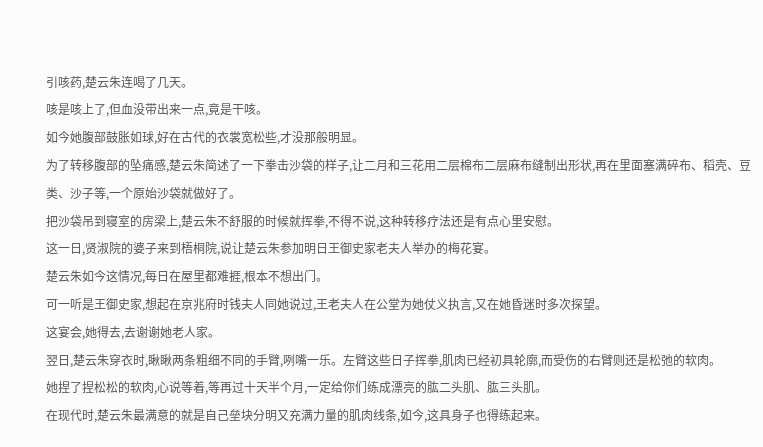引咳药,楚云朱连喝了几天。
咳是咳上了,但血没带出来一点,竟是干咳。
如今她腹部鼓胀如球,好在古代的衣裳宽松些,才没那般明显。
为了转移腹部的坠痛感,楚云朱简述了一下拳击沙袋的样子,让二月和三花用二层棉布二层麻布缝制出形状,再在里面塞满碎布、稻壳、豆类、沙子等,一个原始沙袋就做好了。
把沙袋吊到寝室的房梁上,楚云朱不舒服的时候就挥拳,不得不说,这种转移疗法还是有点心里安慰。
这一日,贤淑院的婆子来到梧桐院,说让楚云朱参加明日王御史家老夫人举办的梅花宴。
楚云朱如今这情况,每日在屋里都难捱,根本不想出门。
可一听是王御史家,想起在京兆府时钱夫人同她说过,王老夫人在公堂为她仗义执言,又在她昏迷时多次探望。
这宴会,她得去,去谢谢她老人家。
翌日,楚云朱穿衣时,瞅瞅两条粗细不同的手臂,咧嘴一乐。左臂这些日子挥拳,肌肉已经初具轮廓,而受伤的右臂则还是松弛的软肉。
她捏了捏松松的软肉,心说等着,等再过十天半个月,一定给你们练成漂亮的肱二头肌、肱三头肌。
在现代时,楚云朱最满意的就是自己垒块分明又充满力量的肌肉线条,如今,这具身子也得练起来。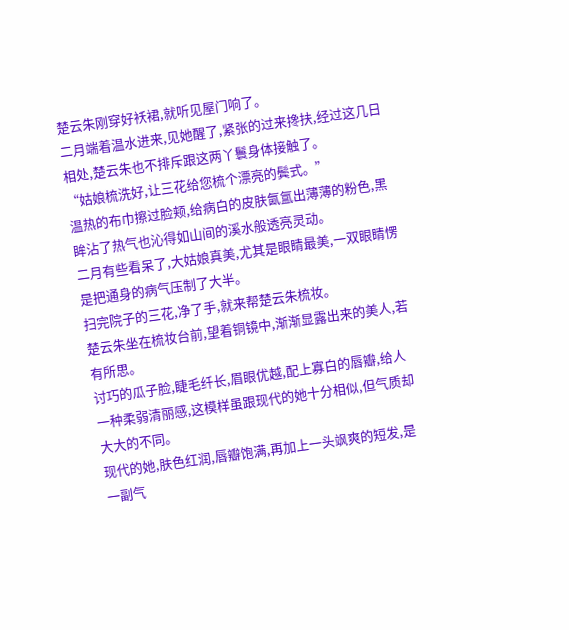楚云朱刚穿好袄裙,就听见屋门响了。
二月端着温水进来,见她醒了,紧张的过来搀扶,经过这几日相处,楚云朱也不排斥跟这两丫鬟身体接触了。
“姑娘梳洗好,让三花给您梳个漂亮的鬓式。”
温热的布巾擦过脸颊,给病白的皮肤氤氲出薄薄的粉色,黑眸沾了热气也沁得如山间的溪水般透亮灵动。
二月有些看呆了,大姑娘真美,尤其是眼睛最美,一双眼睛愣是把通身的病气压制了大半。
扫完院子的三花,净了手,就来帮楚云朱梳妆。
楚云朱坐在梳妆台前,望着铜镜中,渐渐显露出来的美人,若有所思。
讨巧的瓜子脸,睫毛纤长,眉眼优越,配上寡白的唇瓣,给人一种柔弱清丽感,这模样虽跟现代的她十分相似,但气质却大大的不同。
现代的她,肤色红润,唇瓣饱满,再加上一头飒爽的短发,是一副气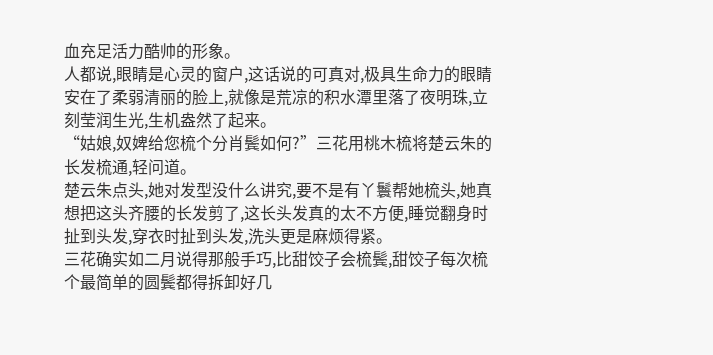血充足活力酷帅的形象。
人都说,眼睛是心灵的窗户,这话说的可真对,极具生命力的眼睛安在了柔弱清丽的脸上,就像是荒凉的积水潭里落了夜明珠,立刻莹润生光,生机盎然了起来。
“姑娘,奴婢给您梳个分肖鬓如何?”三花用桃木梳将楚云朱的长发梳通,轻问道。
楚云朱点头,她对发型没什么讲究,要不是有丫鬟帮她梳头,她真想把这头齐腰的长发剪了,这长头发真的太不方便,睡觉翻身时扯到头发,穿衣时扯到头发,洗头更是麻烦得紧。
三花确实如二月说得那般手巧,比甜饺子会梳鬓,甜饺子每次梳个最简单的圆鬓都得拆卸好几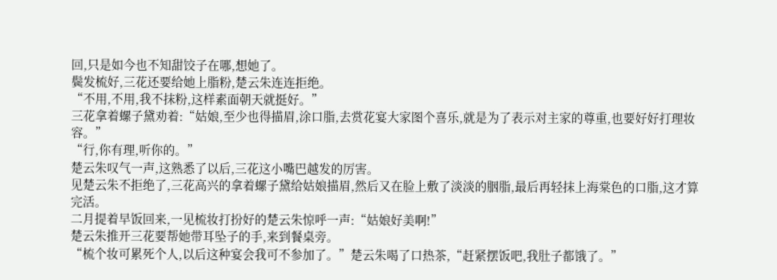回,只是如今也不知甜饺子在哪,想她了。
鬓发梳好,三花还要给她上脂粉,楚云朱连连拒绝。
“不用,不用,我不抹粉,这样素面朝天就挺好。”
三花拿着螺子黛劝着:“姑娘,至少也得描眉,涂口脂,去赏花宴大家图个喜乐,就是为了表示对主家的尊重,也要好好打理妆容。”
“行,你有理,听你的。”
楚云朱叹气一声,这熟悉了以后,三花这小嘴巴越发的厉害。
见楚云朱不拒绝了,三花高兴的拿着螺子黛给姑娘描眉,然后又在脸上敷了淡淡的胭脂,最后再轻抹上海棠色的口脂,这才算完活。
二月提着早饭回来,一见梳妆打扮好的楚云朱惊呼一声:“姑娘好美啊!”
楚云朱推开三花要帮她带耳坠子的手,来到餐桌旁。
“梳个妆可累死个人,以后这种宴会我可不参加了。”楚云朱喝了口热茶,“赶紧摆饭吧,我肚子都饿了。”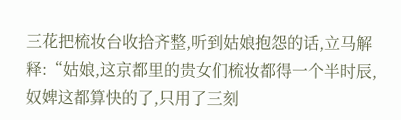三花把梳妆台收拾齐整,听到姑娘抱怨的话,立马解释:“姑娘,这京都里的贵女们梳妆都得一个半时辰,奴婢这都算快的了,只用了三刻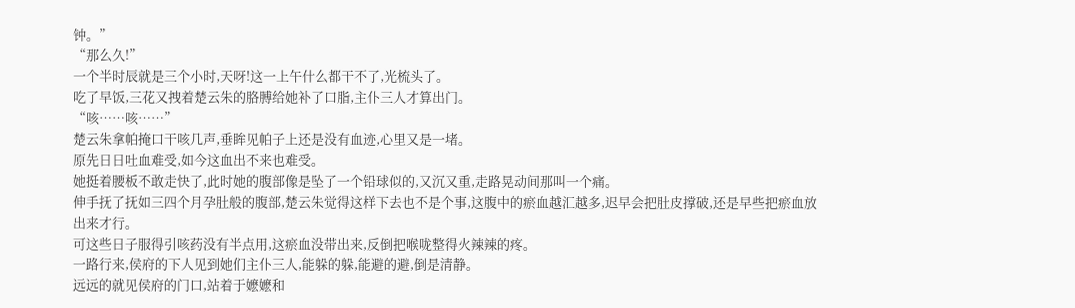钟。”
“那么久!”
一个半时辰就是三个小时,天呀!这一上午什么都干不了,光梳头了。
吃了早饭,三花又拽着楚云朱的胳膊给她补了口脂,主仆三人才算出门。
“咳……咳……”
楚云朱拿帕掩口干咳几声,垂眸见帕子上还是没有血迹,心里又是一堵。
原先日日吐血难受,如今这血出不来也难受。
她挺着腰板不敢走快了,此时她的腹部像是坠了一个铅球似的,又沉又重,走路晃动间那叫一个痛。
伸手抚了抚如三四个月孕肚般的腹部,楚云朱觉得这样下去也不是个事,这腹中的瘀血越汇越多,迟早会把肚皮撑破,还是早些把瘀血放出来才行。
可这些日子服得引咳药没有半点用,这瘀血没带出来,反倒把喉咙整得火辣辣的疼。
一路行来,侯府的下人见到她们主仆三人,能躲的躲,能避的避,倒是清静。
远远的就见侯府的门口,站着于嬷嬷和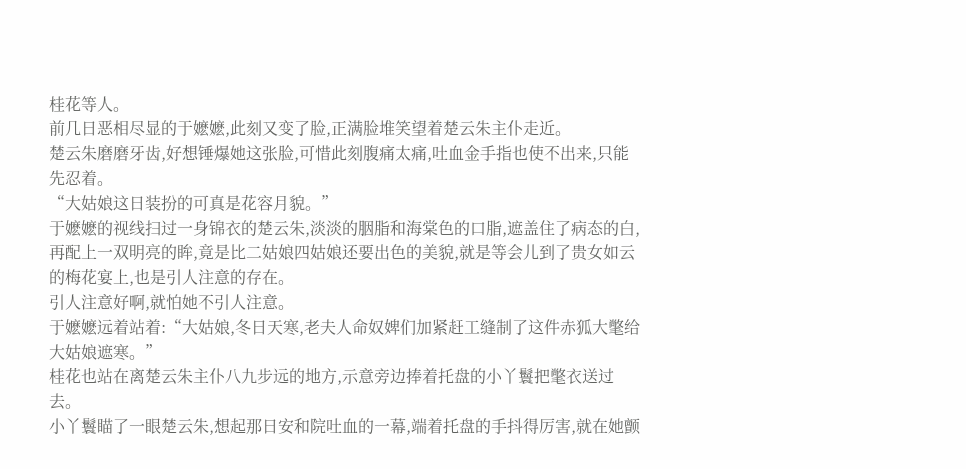桂花等人。
前几日恶相尽显的于嬷嬷,此刻又变了脸,正满脸堆笑望着楚云朱主仆走近。
楚云朱磨磨牙齿,好想锤爆她这张脸,可惜此刻腹痛太痛,吐血金手指也使不出来,只能先忍着。
“大姑娘这日装扮的可真是花容月貌。”
于嬷嬷的视线扫过一身锦衣的楚云朱,淡淡的胭脂和海棠色的口脂,遮盖住了病态的白,再配上一双明亮的眸,竟是比二姑娘四姑娘还要出色的美貌,就是等会儿到了贵女如云的梅花宴上,也是引人注意的存在。
引人注意好啊,就怕她不引人注意。
于嬷嬷远着站着:“大姑娘,冬日天寒,老夫人命奴婢们加紧赶工缝制了这件赤狐大氅给大姑娘遮寒。”
桂花也站在离楚云朱主仆八九步远的地方,示意旁边捧着托盘的小丫鬟把氅衣送过去。
小丫鬟瞄了一眼楚云朱,想起那日安和院吐血的一幕,端着托盘的手抖得厉害,就在她颤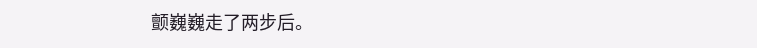颤巍巍走了两步后。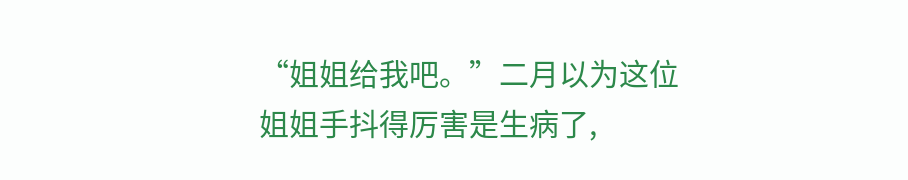“姐姐给我吧。”二月以为这位姐姐手抖得厉害是生病了,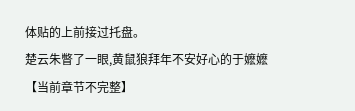体贴的上前接过托盘。
楚云朱瞥了一眼,黄鼠狼拜年不安好心的于嬷嬷
【当前章节不完整】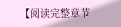【阅读完整章节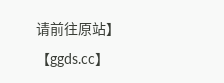请前往原站】
【ggds.cc】